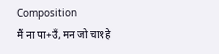Composition
मैं ना पा+उँ, मन जो चा१हे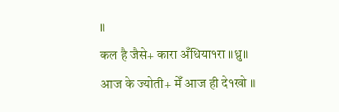॥
कल है जैसे+ कारा अँधिया१रा ॥ध्रु॥
आज के ज्योती+ मेँ आज ही दे१खो ॥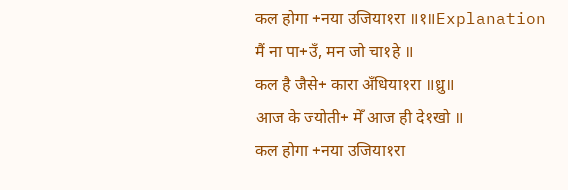कल होगा +नया उजिया१रा ॥१॥Explanation
मैं ना पा+उँ, मन जो चा१हे ॥
कल है जैसे+ कारा अँधिया१रा ॥ध्रु॥
आज के ज्योती+ मेँ आज ही दे१खो ॥
कल होगा +नया उजिया१रा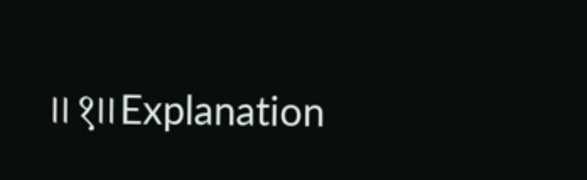॥१॥Explanation